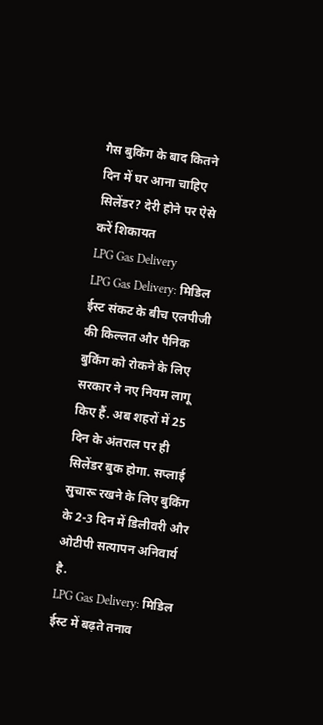गैस बुकिंग के बाद कितने दिन में घर आना चाहिए सिलेंडर? देरी होने पर ऐसे करें शिकायत
LPG Gas Delivery
LPG Gas Delivery: मिडिल ईस्ट संकट के बीच एलपीजी की किल्लत और पैनिक बुकिंग को रोकने के लिए सरकार ने नए नियम लागू किए हैं. अब शहरों में 25 दिन के अंतराल पर ही सिलेंडर बुक होगा. सप्लाई सुचारू रखने के लिए बुकिंग के 2-3 दिन में डिलीवरी और ओटीपी सत्यापन अनिवार्य है.
LPG Gas Delivery: मिडिल ईस्ट में बढ़ते तनाव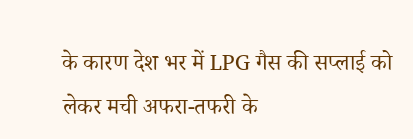के कारण देश भर में LPG गैस की सप्लाई को लेकर मची अफरा-तफरी के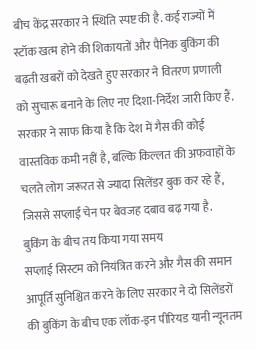बीच केंद्र सरकार ने स्थिति स्पष्ट की है. कई राज्यों में स्टॉक खत्म होने की शिकायतों और पैनिक बुकिंग की बढ़ती खबरों को देखते हुए सरकार ने वितरण प्रणाली को सुचारू बनाने के लिए नए दिशा-निर्देश जारी किए हैं. सरकार ने साफ किया है कि देश में गैस की कोई वास्तविक कमी नहीं है, बल्कि किल्लत की अफवाहों के चलते लोग जरूरत से ज्यादा सिलेंडर बुक कर रहे हैं, जिससे सप्लाई चेन पर बेवजह दबाव बढ़ गया है.
बुकिंग के बीच तय किया गया समय
सप्लाई सिस्टम को नियंत्रित करने और गैस की समान आपूर्ति सुनिश्चित करने के लिए सरकार ने दो सिलेंडरों की बुकिंग के बीच एक लॉक-इन पीरियड यानी न्यूनतम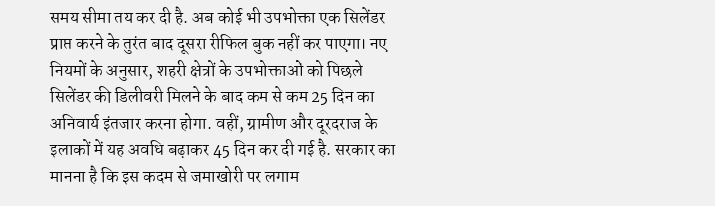समय सीमा तय कर दी है. अब कोई भी उपभोक्ता एक सिलेंडर प्राप्त करने के तुरंत बाद दूसरा रीफिल बुक नहीं कर पाएगा। नए नियमों के अनुसार, शहरी क्षेत्रों के उपभोक्ताओं को पिछले सिलेंडर की डिलीवरी मिलने के बाद कम से कम 25 दिन का अनिवार्य इंतजार करना होगा. वहीं, ग्रामीण और दूरदराज के इलाकों में यह अवधि बढ़ाकर 45 दिन कर दी गई है. सरकार का मानना है कि इस कदम से जमाखोरी पर लगाम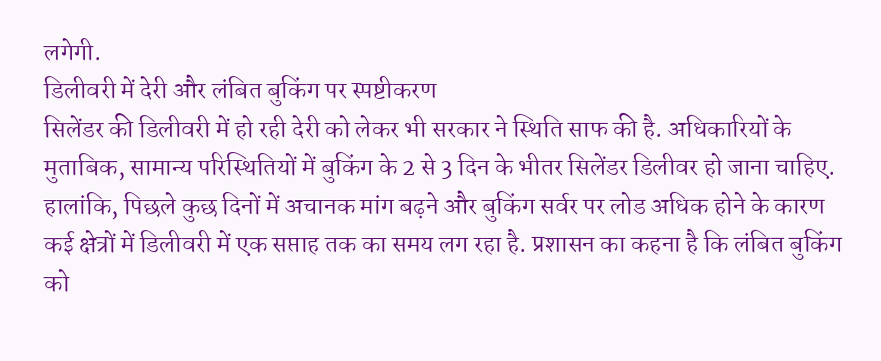लगेगी.
डिलीवरी में देरी और लंबित बुकिंग पर स्पष्टीकरण
सिलेंडर की डिलीवरी में हो रही देरी को लेकर भी सरकार ने स्थिति साफ की है. अधिकारियों के मुताबिक, सामान्य परिस्थितियों में बुकिंग के 2 से 3 दिन के भीतर सिलेंडर डिलीवर हो जाना चाहिए. हालांकि, पिछले कुछ दिनों में अचानक मांग बढ़ने और बुकिंग सर्वर पर लोड अधिक होने के कारण कई क्षेत्रों में डिलीवरी में एक सप्ताह तक का समय लग रहा है. प्रशासन का कहना है कि लंबित बुकिंग को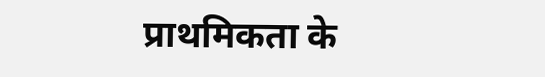प्राथमिकता के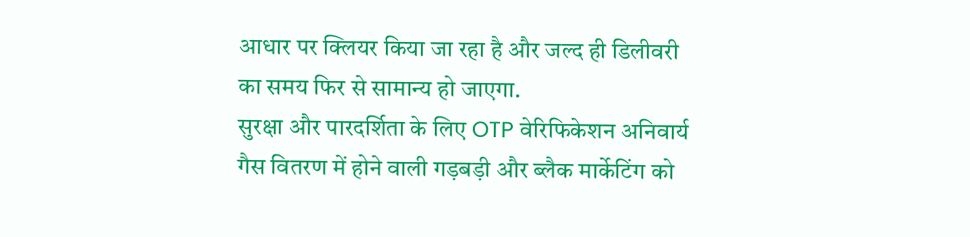आधार पर क्लियर किया जा रहा है और जल्द ही डिलीवरी का समय फिर से सामान्य हो जाएगा.
सुरक्षा और पारदर्शिता के लिए OTP वेरिफिकेशन अनिवार्य
गैस वितरण में होने वाली गड़बड़ी और ब्लैक मार्केटिंग को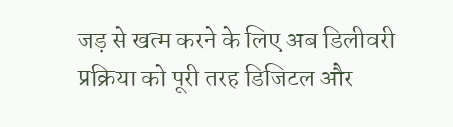जड़ से खत्म करने के लिए अब डिलीवरी प्रक्रिया को पूरी तरह डिजिटल और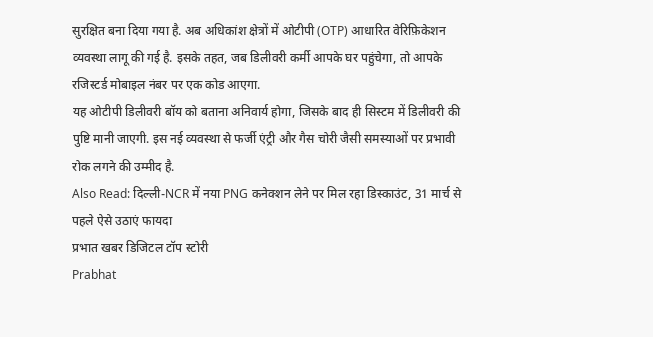सुरक्षित बना दिया गया है. अब अधिकांश क्षेत्रों में ओटीपी (OTP) आधारित वेरिफ़िकेशन व्यवस्था लागू की गई है. इसके तहत, जब डिलीवरी कर्मी आपके घर पहुंचेगा, तो आपके रजिस्टर्ड मोबाइल नंबर पर एक कोड आएगा.
यह ओटीपी डिलीवरी बॉय को बताना अनिवार्य होगा, जिसके बाद ही सिस्टम में डिलीवरी की पुष्टि मानी जाएगी. इस नई व्यवस्था से फर्जी एंट्री और गैस चोरी जैसी समस्याओं पर प्रभावी रोक लगने की उम्मीद है.
Also Read: दिल्ली-NCR में नया PNG कनेक्शन लेने पर मिल रहा डिस्काउंट, 31 मार्च से पहले ऐसे उठाएं फायदा
प्रभात खबर डिजिटल टॉप स्टोरी
Prabhat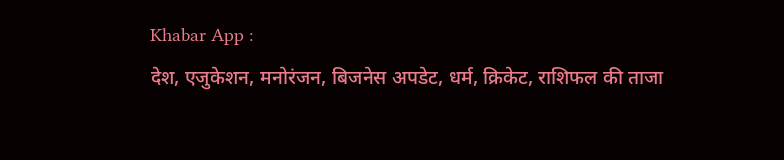Khabar App :
देश, एजुकेशन, मनोरंजन, बिजनेस अपडेट, धर्म, क्रिकेट, राशिफल की ताजा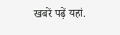खबरें पढ़ें यहां.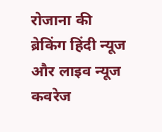रोजाना की ब्रेकिंग हिंदी न्यूज और लाइव न्यूज कवरेज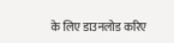के लिए डाउनलोड करिए